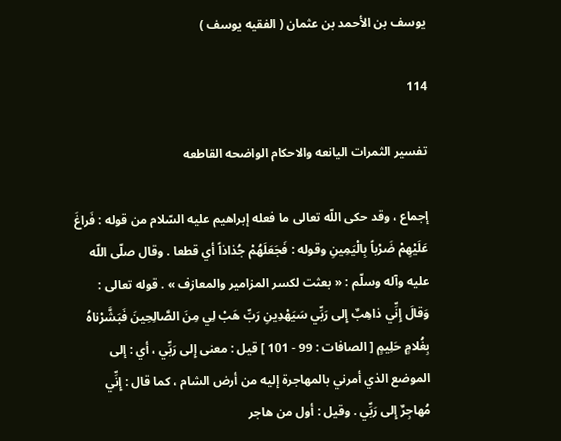يوسف بن الأحمد بن عثمان ( الفقيه يوسف )

114

تفسير الثمرات اليانعه والاحكام الواضحه القاطعه

إجماع ، وقد حكى اللّه تعالى ما فعله إبراهيم عليه السّلام من قوله : فَراغَ عَلَيْهِمْ ضَرْباً بِالْيَمِينِ وقوله : فَجَعَلَهُمْ جُذاذاً أي قطعا . وقال صلّى اللّه عليه وآله وسلّم : « بعثت لكسر المزامير والمعازف » . قوله تعالى : وَقالَ إِنِّي ذاهِبٌ إِلى رَبِّي سَيَهْدِينِ رَبِّ هَبْ لِي مِنَ الصَّالِحِينَ فَبَشَّرْناهُ بِغُلامٍ حَلِيمٍ [ الصافات : 99 - 101 ] قيل : معنى إِلى رَبِّي ، أي : إلى الموضع الذي أمرني بالمهاجرة إليه من أرض الشام ، كما قال : إِنِّي مُهاجِرٌ إِلى رَبِّي . وقيل : أول من هاجر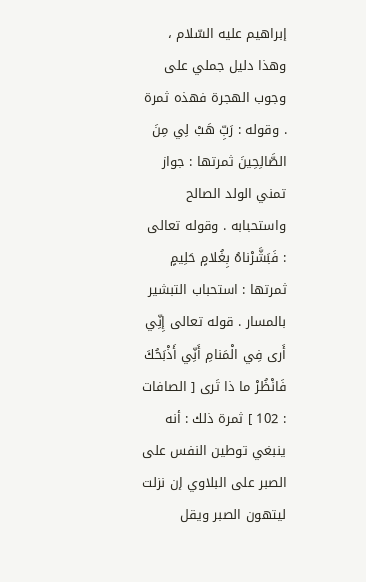إبراهيم عليه السّلام ، وهذا دليل جملي على وجوب الهجرة فهذه ثمرة . وقوله : رَبِّ هَبْ لِي مِنَ الصَّالِحِينَ ثمرتها : جواز تمني الولد الصالح واستحبابه . وقوله تعالى : فَبَشَّرْناهُ بِغُلامٍ حَلِيمٍ ثمرتها : استحباب التبشير بالمسار . قوله تعالى إِنِّي أَرى فِي الْمَنامِ أَنِّي أَذْبَحُكَ فَانْظُرْ ما ذا تَرى [ الصافات : 102 ] ثمرة ذلك : أنه ينبغي توطين النفس على الصبر على البلاوي إن نزلت ليتهون الصبر ويقل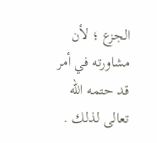الجزع ؛ لأن مشاورته في أمر قد حتمه اللّه تعالى لذلك .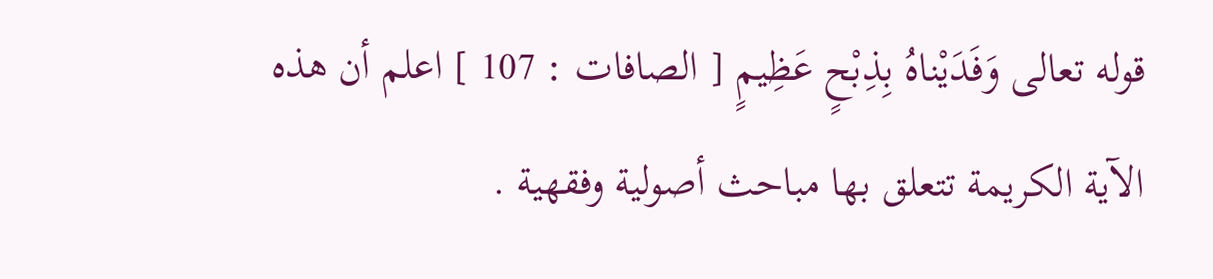قوله تعالى وَفَدَيْناهُ بِذِبْحٍ عَظِيمٍ [ الصافات : 107 ] اعلم أن هذه الآية الكريمة تتعلق بها مباحث أصولية وفقهية .